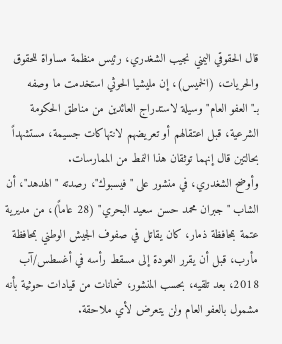قال الحقوقي اليمني نجيب الشغدري، رئيس منظمة مساواة للحقوق والحريات، (الخميس)، إن مليشيا الحوثي استخدمت ما وصفه بـ"العفو العام" وسيلة لاستدراج العائدين من مناطق الحكومة الشرعية، قبل اعتقالهم أو تعريضهم لانتهاكات جسيمة، مستشهداً بحالتين قال إنهما توثقان هذا النمط من الممارسات.
وأوضح الشغدري، في منشور على "فيسبوك"، رصدته "الهدهد"، أن الشاب "جبران محمد حسن سعيد البحري" (28 عاماً)، من مديرية عتمة بمحافظة ذمار، كان يقاتل في صفوف الجيش الوطني بمحافظة مأرب، قبل أن يقرر العودة إلى مسقط رأسه في أغسطس/آب 2018، بعد تلقيه، بحسب المنشور، ضمانات من قيادات حوثية بأنه مشمول بالعفو العام ولن يتعرض لأي ملاحقة.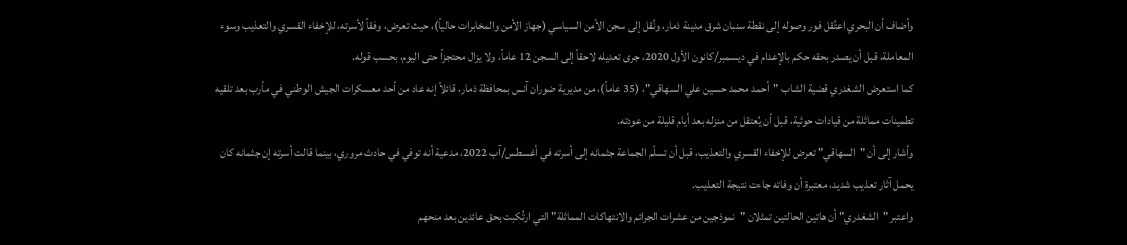وأضاف أن البحري اعتُقل فور وصوله إلى نقطة سنبان شرق مدينة ذمار، ونُقل إلى سجن الأمن السياسي (جهاز الأمن والمخابرات حالياً)، حيث تعرض، وفقاً لأسرته، للإخفاء القسري والتعذيب وسوء المعاملة، قبل أن يصدر بحقه حكم بالإعدام في ديسمبر/كانون الأول 2020، جرى تعديله لاحقاً إلى السجن 12 عاماً، ولا يزال محتجزاً حتى اليوم، بحسب قوله.
كما استعرض الشغدري قضية الشاب "أحمد محمد حسين علي السهاقي"، (35 عاماً)، من مديرية ضوران آنس بمحافظة ذمار، قائلاً إنه عاد من أحد معسكرات الجيش الوطني في مأرب بعد تلقيه تطمينات مماثلة من قيادات حوثية، قبل أن يُعتقل من منزله بعد أيام قليلة من عودته.
وأشار إلى أن "السهاقي" تعرض للإخفاء القسري والتعذيب، قبل أن تسلّم الجماعة جثمانه إلى أسرته في أغسطس/آب 2022، مدعية أنه توفي في حادث مروري، بينما قالت أسرته إن جثمانه كان يحمل آثار تعذيب شديد، معتبرة أن وفاته جاءت نتيجة التعذيب.
واعتبر "الشغدري" أن هاتين الحالتين تمثلان "نموذجين من عشرات الجرائم والانتهاكات المماثلة" التي ارتُكبت بحق عائدين بعد منحهم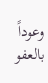وعوداً بالعفو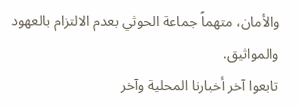والأمان، متهماً جماعة الحوثي بعدم الالتزام بالعهود والمواثيق.
تابعوا آخر أخبارنا المحلية وآخر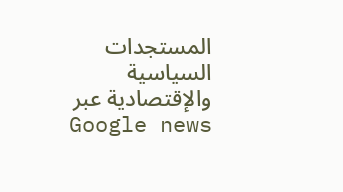المستجدات السياسية والإقتصادية عبر Google news